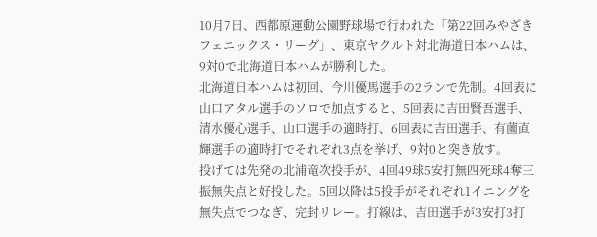10月7日、西都原運動公園野球場で行われた「第22回みやざきフェニックス・リーグ」、東京ヤクルト対北海道日本ハムは、9対0で北海道日本ハムが勝利した。
北海道日本ハムは初回、今川優馬選手の2ランで先制。4回表に山口アタル選手のソロで加点すると、5回表に吉田賢吾選手、清水優心選手、山口選手の適時打、6回表に吉田選手、有薗直輝選手の適時打でそれぞれ3点を挙げ、9対0と突き放す。
投げては先発の北浦竜次投手が、4回49球5安打無四死球4奪三振無失点と好投した。5回以降は5投手がそれぞれ1イニングを無失点でつなぎ、完封リレー。打線は、吉田選手が3安打3打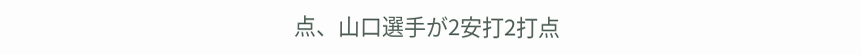点、山口選手が2安打2打点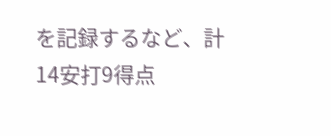を記録するなど、計14安打9得点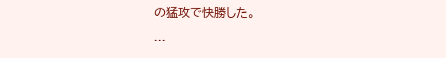の猛攻で快勝した。
...